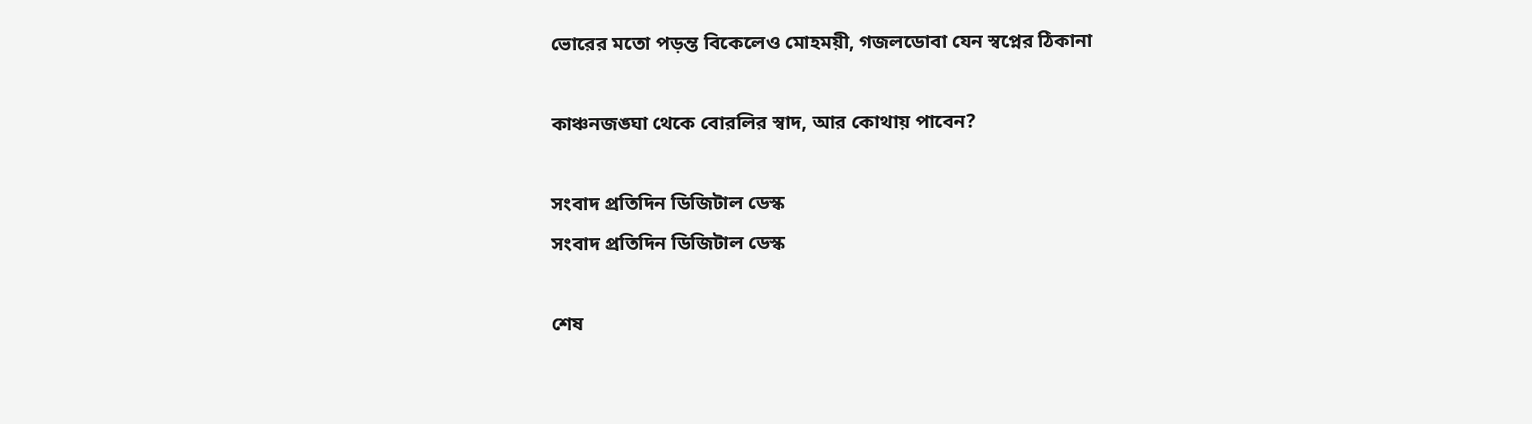ভোরের মতো পড়ন্ত বিকেলেও মোহময়ী, গজলডোবা যেন স্বপ্নের ঠিকানা

কাঞ্চনজঙ্ঘা থেকে বোরলির স্বাদ, আর কোথায় পাবেন?

সংবাদ প্রতিদিন ডিজিটাল ডেস্ক
সংবাদ প্রতিদিন ডিজিটাল ডেস্ক

শেষ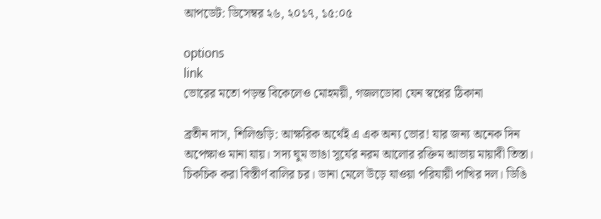আপডেট: ডিসেম্বর ২৬, ২০১৭, ১৫:০৫

options
link
ভোরের মতো পড়ন্ত বিকেলেও মোহময়ী, গজলডোবা যেন স্বপ্নের ঠিকানা

ব্রতীন দাস, শিলিগুড়ি: আক্ষরিক অর্থেই এ এক অন্য ভোর! যার জন্য অনেক দিন অপেক্ষাও মানা যায়। সদ্য ঘুম ভাঙা সূর্যের নরম আলোর রক্তিম আভায় মায়াবী তিস্তা। চিকচিক করা বিস্তীর্ণ বালির চর। ডানা মেলে উড়ে যাওয়া পরিযায়ী পাখির দল। ডিঙি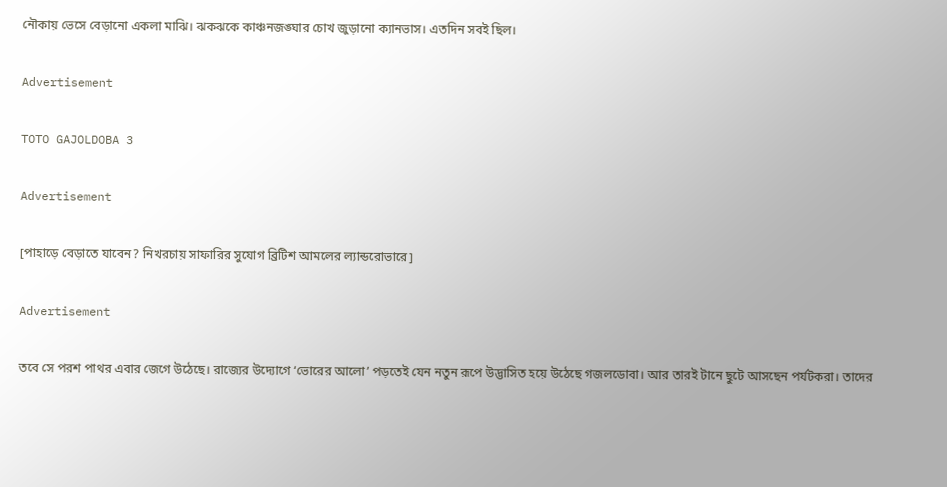নৌকায় ভেসে বেড়ানো একলা মাঝি। ঝকঝকে কাঞ্চনজঙ্ঘার চোখ জুড়ানো ক্যানভাস। এতদিন সবই ছিল।

Advertisement

TOTO GAJOLDOBA 3

Advertisement

[পাহাড়ে বেড়াতে যাবেন? নিখরচায় সাফারির সুযোগ ব্রিটিশ আমলের ল্যান্ডরোভারে]

Advertisement

তবে সে পরশ পাথর এবার জেগে উঠেছে। রাজ্যের উদ্যোগে ‘ভোরের আলো’ পড়তেই যেন নতুন রূপে উদ্ভাসিত হয়ে উঠেছে গজলডোবা। আর তারই টানে ছুটে আসছেন পর্যটকরা। তাদের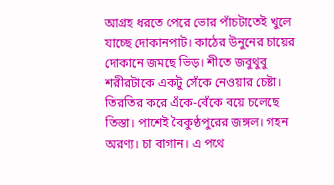আগ্রহ ধরতে পেরে ভোর পাঁচটাতেই খুলে যাচ্ছে দোকানপাট। কাঠের উনুনের চায়ের দোকানে জমছে ভিড়। শীতে জবুথুবু শরীরটাকে একটু সেঁকে নেওয়ার চেষ্টা। তিরতির করে এঁকে-বেঁকে বয়ে চলেছে তিস্তা। পাশেই বৈকুণ্ঠপুরের জঙ্গল। গহন অরণ্য। চা বাগান। এ পথে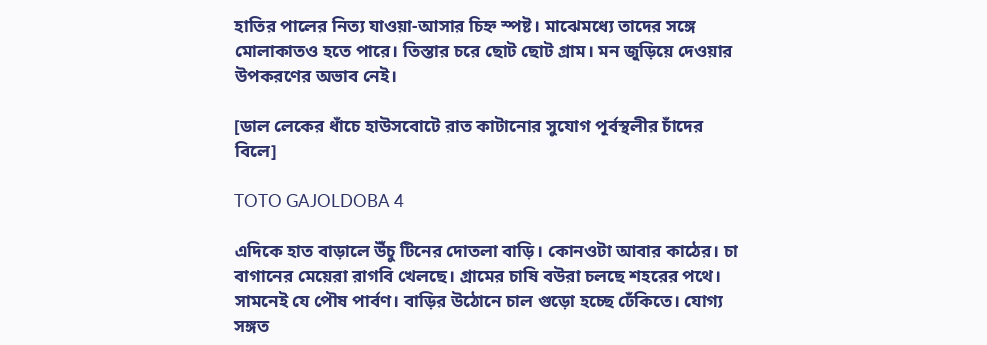হাতির পালের নিত্য যাওয়া-আসার চিহ্ন স্পষ্ট। মাঝেমধ্যে তাদের সঙ্গে মোলাকাতও হতে পারে। তিস্তার চরে ছোট ছোট গ্রাম। মন জুড়িয়ে দেওয়ার উপকরণের অভাব নেই।

[ডাল লেকের ধাঁচে হাউসবোটে রাত কাটানোর সুযোগ পূর্বস্থলীর চাঁদের বিলে]

TOTO GAJOLDOBA 4

এদিকে হাত বাড়ালে উঁচু টিনের দোতলা বাড়ি। কোনওটা আবার কাঠের। চা বাগানের মেয়েরা রাগবি খেলছে। গ্রামের চাষি বউরা চলছে শহরের পথে। সামনেই যে পৌষ পার্বণ। বাড়ির উঠোনে চাল গুড়ো হচ্ছে ঢেঁকিতে। যোগ্য সঙ্গত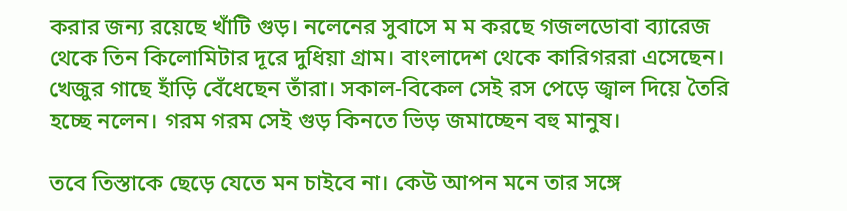করার জন্য রয়েছে খাঁটি গুড়। নলেনের সুবাসে ম ম করছে গজলডোবা ব্যারেজ থেকে তিন কিলোমিটার দূরে দুধিয়া গ্রাম। বাংলাদেশ থেকে কারিগররা এসেছেন। খেজুর গাছে হাঁড়ি বেঁধেছেন তাঁরা। সকাল-বিকেল সেই রস পেড়ে জ্বাল দিয়ে তৈরি হচ্ছে নলেন। গরম গরম সেই গুড় কিনতে ভিড় জমাচ্ছেন বহু মানুষ।

তবে তিস্তাকে ছেড়ে যেতে মন চাইবে না। কেউ আপন মনে তার সঙ্গে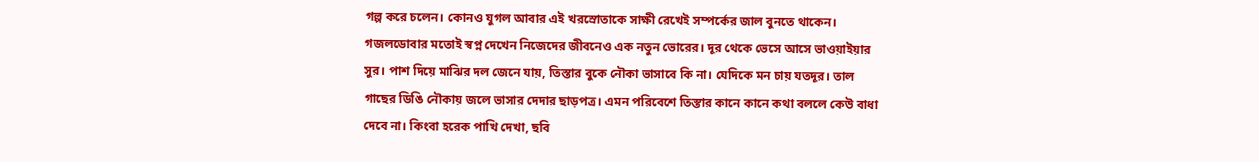গল্প করে চলেন। কোনও যুগল আবার এই খরস্রোতাকে সাক্ষী রেখেই সম্পর্কের জাল বুনতে থাকেন। গজলডোবার মতোই স্বপ্ন দেখেন নিজেদের জীবনেও এক নতুন ভোরের। দূর থেকে ভেসে আসে ভাওয়াইয়ার সুর। পাশ দিয়ে মাঝির দল জেনে যায়, তিস্তার বুকে নৌকা ভাসাবে কি না। যেদিকে মন চায় যতদূর। তাল গাছের ডিঙি নৌকায় জলে ভাসার দেদার ছাড়পত্র। এমন পরিবেশে তিস্তার কানে কানে কথা বললে কেউ বাধা দেবে না। কিংবা হরেক পাখি দেখা, ছবি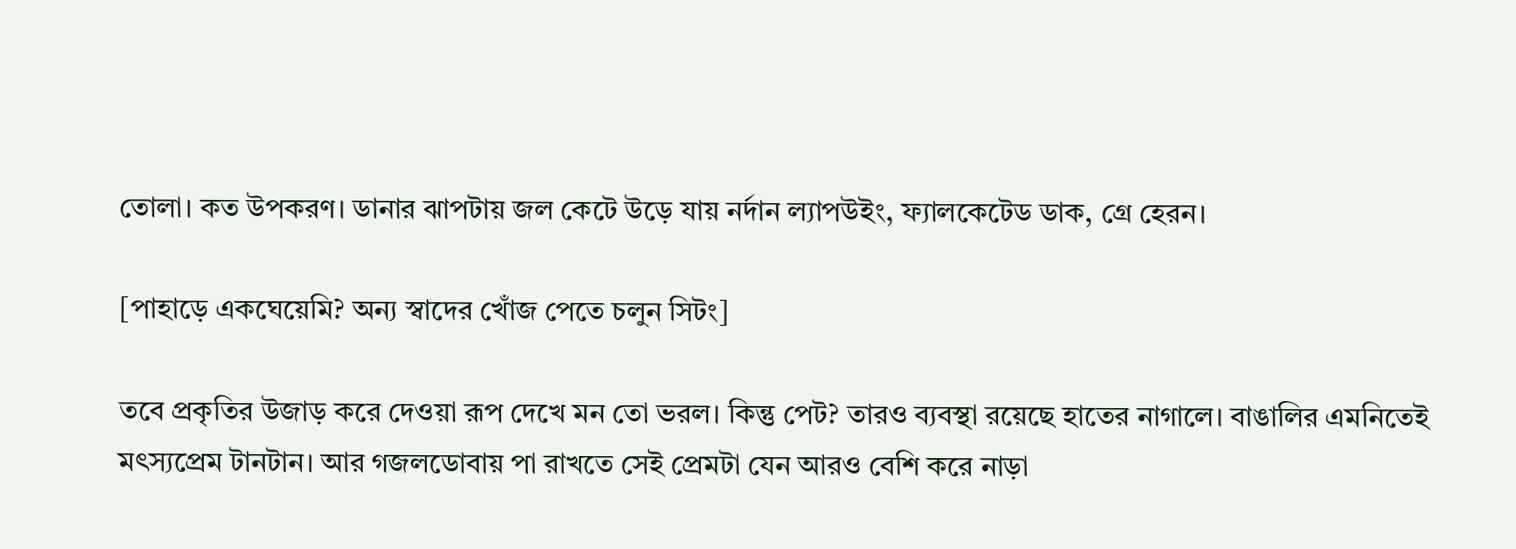তোলা। কত উপকরণ। ডানার ঝাপটায় জল কেটে উড়ে যায় নর্দান ল্যাপউইং, ফ্যালকেটেড ডাক, গ্রে হেরন।

[পাহাড়ে একঘেয়েমি? অন্য স্বাদের খোঁজ পেতে চলুন সিটং]

তবে প্রকৃতির উজাড় করে দেওয়া রূপ দেখে মন তো ভরল। কিন্তু পেট? তারও ব্যবস্থা রয়েছে হাতের নাগালে। বাঙালির এমনিতেই মৎস্যপ্রেম টানটান। আর গজলডোবায় পা রাখতে সেই প্রেমটা যেন আরও বেশি করে নাড়া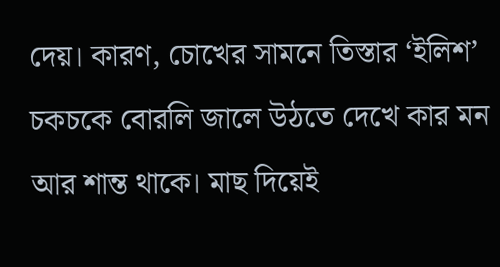দেয়। কারণ, চোখের সামনে তিস্তার ‘ইলিশ’ চকচকে বোরলি জালে উঠতে দেখে কার মন আর শান্ত থাকে। মাছ দিয়েই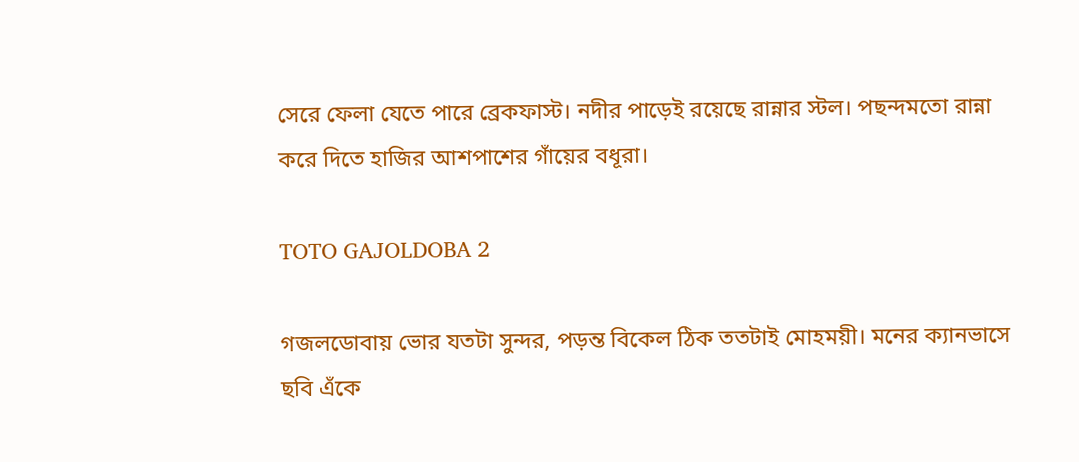সেরে ফেলা যেতে পারে ব্রেকফাস্ট। নদীর পাড়েই রয়েছে রান্নার স্টল। পছন্দমতো রান্না করে দিতে হাজির আশপাশের গাঁয়ের বধূরা।

TOTO GAJOLDOBA 2

গজলডোবায় ভোর যতটা সুন্দর, পড়ন্ত বিকেল ঠিক ততটাই মোহময়ী। মনের ক্যানভাসে  ছবি এঁকে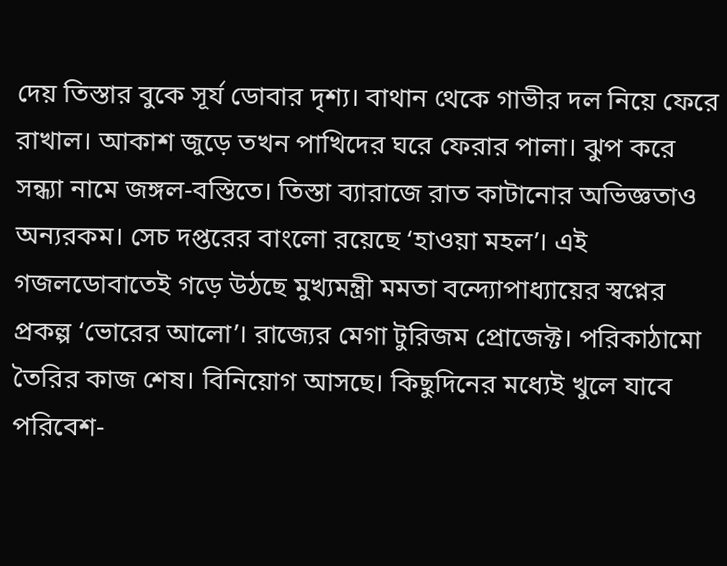দেয় তিস্তার বুকে সূর্য ডোবার দৃশ্য। বাথান থেকে গাভীর দল নিয়ে ফেরে রাখাল। আকাশ জুড়ে তখন পাখিদের ঘরে ফেরার পালা। ঝুপ করে সন্ধ্যা নামে জঙ্গল-বস্তিতে। তিস্তা ব্যারাজে রাত কাটানোর অভিজ্ঞতাও অন্যরকম। সেচ দপ্তরের বাংলো রয়েছে ‘হাওয়া মহল’। এই গজলডোবাতেই গড়ে উঠছে মুখ্যমন্ত্রী মমতা বন্দ্যোপাধ্যায়ের স্বপ্নের প্রকল্প ‘ভোরের আলো’। রাজ্যের মেগা টুরিজম প্রোজেক্ট। পরিকাঠামো তৈরির কাজ শেষ। বিনিয়োগ আসছে। কিছুদিনের মধ্যেই খুলে যাবে পরিবেশ-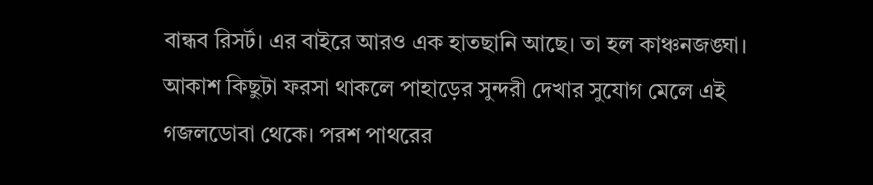বান্ধব রিসর্ট। এর বাইরে আরও এক হাতছানি আছে। তা হল কাঞ্চনজঙ্ঘা। আকাশ কিছুটা ফরসা থাকলে পাহাড়ের সুন্দরী দেখার সুযোগ মেলে এই গজলডোবা থেকে। পরশ পাথরের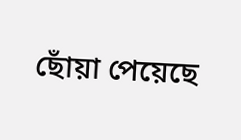ছোঁয়া পেয়েছে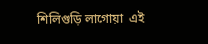শিলিগুড়ি লাগোয়া  এই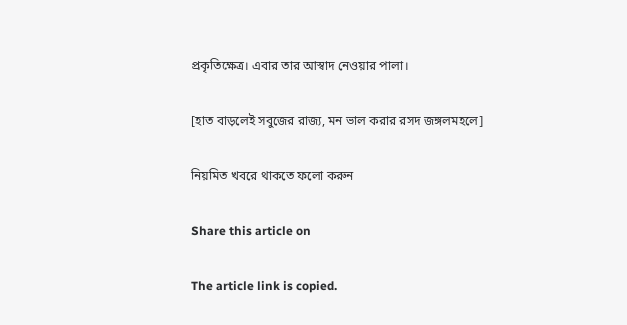প্রকৃতিক্ষেত্র। এবার তার আস্বাদ নেওয়ার পালা।

[হাত বাড়লেই সবুজের রাজ্য, মন ভাল করার রসদ জঙ্গলমহলে]

নিয়মিত খবরে থাকতে ফলো করুন

Share this article on

The article link is copied.